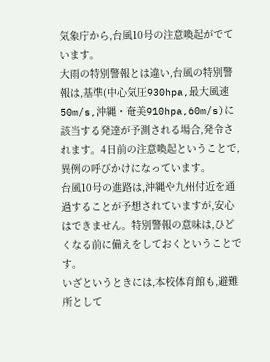気象庁から,台風10号の注意喚起がでています。
大雨の特別警報とは違い,台風の特別警報は,基準(中心気圧930hpa,最大風速50m/s,沖縄・奄美910hpa,60m/s)に該当する発達が予測される場合,発令されます。4日前の注意喚起ということで,異例の呼びかけになっています。
台風10号の進路は,沖縄や九州付近を通過することが予想されていますが,安心はできません。特別警報の意味は,ひどくなる前に備えをしておくということです。
いざというときには,本校体育館も,避難所として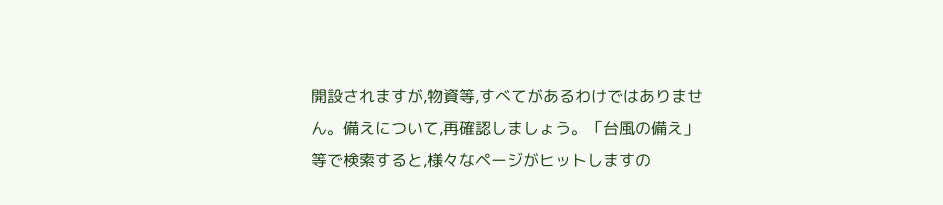開設されますが,物資等,すべてがあるわけではありません。備えについて,再確認しましょう。「台風の備え」等で検索すると,様々なページがヒットしますの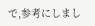で,参考にしまし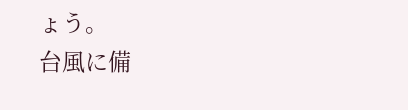ょう。
台風に備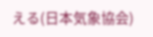える(日本気象協会)